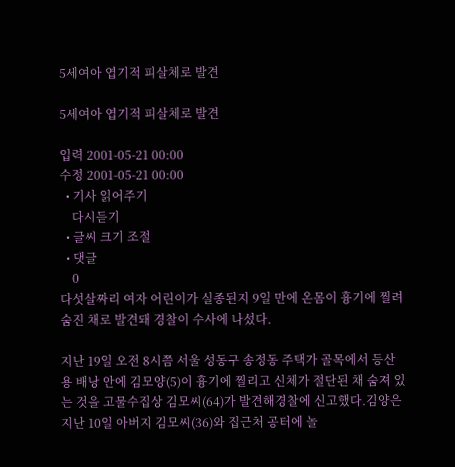5세여아 엽기적 피살체로 발견

5세여아 엽기적 피살체로 발견

입력 2001-05-21 00:00
수정 2001-05-21 00:00
  • 기사 읽어주기
    다시듣기
  • 글씨 크기 조절
  • 댓글
    0
다섯살짜리 여자 어린이가 실종된지 9일 만에 온몸이 흉기에 찔려 숨진 채로 발견돼 경찰이 수사에 나섰다.

지난 19일 오전 8시쯤 서울 성동구 송정동 주택가 골목에서 등산용 배낭 안에 김모양(5)이 흉기에 찔리고 신체가 절단된 채 숨져 있는 것을 고물수집상 김모씨(64)가 발견해경찰에 신고했다.김양은 지난 10일 아버지 김모씨(36)와 집근처 공터에 놀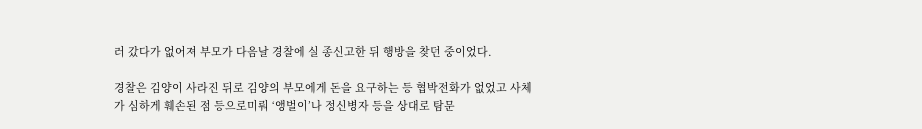러 갔다가 없어져 부모가 다음날 경찰에 실 종신고한 뒤 행방을 찾던 중이었다.

경찰은 김양이 사라진 뒤로 김양의 부모에게 돈을 요구하는 등 협박전화가 없었고 사체가 심하게 훼손된 점 등으로미뤄 ‘앵벌이’나 정신병자 등을 상대로 탐문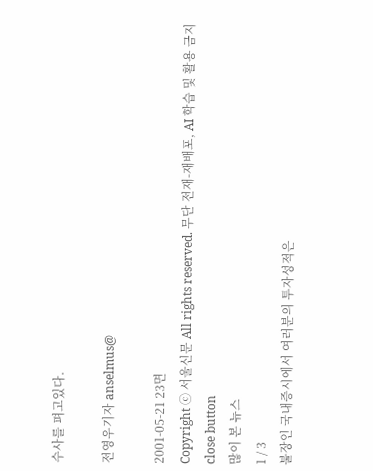수사를 펴고있다.

전영우기자 anselmus@

2001-05-21 23면
Copyright ⓒ 서울신문 All rights reserved. 무단 전재-재배포, AI 학습 및 활용 금지
close button
많이 본 뉴스
1 / 3
불장인 국내증시에서 여러분의 투자성적은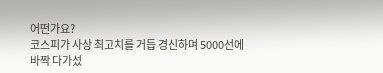어떤가요?
코스피가 사상 최고치를 거듭 경신하며 5000선에 바짝 다가섰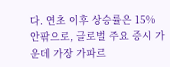다. 연초 이후 상승률은 15% 안팎으로, 글로벌 주요 증시 가운데 가장 가파르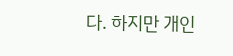다. 하지만 개인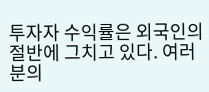투자자 수익률은 외국인의 절반에 그치고 있다. 여러분의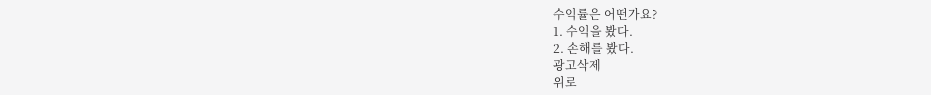수익률은 어떤가요?
1. 수익을 봤다.
2. 손해를 봤다.
광고삭제
위로